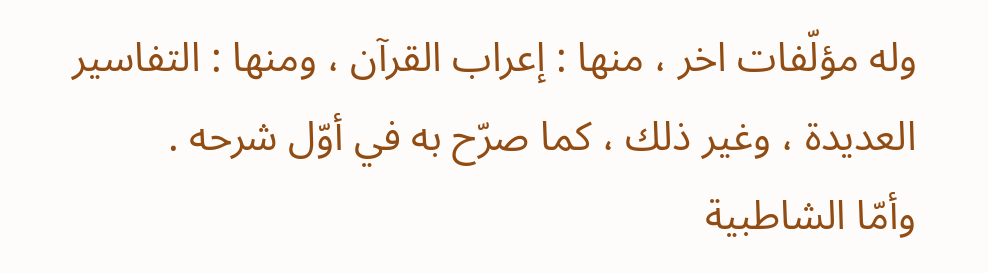وله مؤلّفات اخر ، منها : إعراب القرآن ، ومنها : التفاسير العديدة ، وغير ذلك ، كما صرّح به في أوّل شرحه .
وأمّا الشاطبية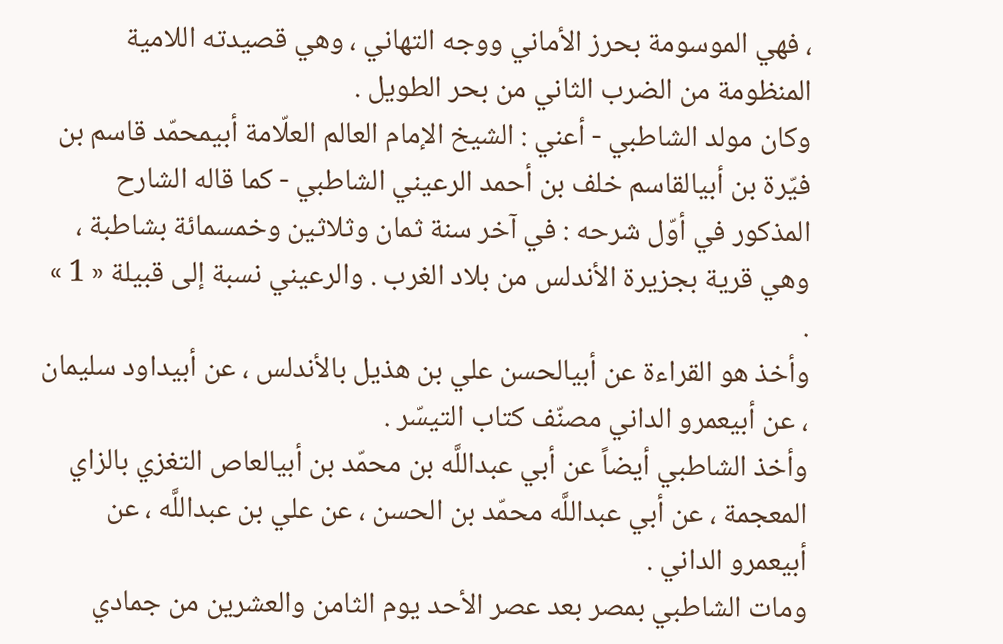، فهي الموسومة بحرز الأماني ووجه التهاني ، وهي قصيدته اللامية المنظومة من الضرب الثاني من بحر الطويل .
وكان مولد الشاطبي - أعني : الشيخ الإمام العالم العلّامة أبيمحمّد قاسم بن فيّرة بن أبيالقاسم خلف بن أحمد الرعيني الشاطبي - كما قاله الشارح المذكور في أوّل شرحه : في آخر سنة ثمان وثلاثين وخمسمائة بشاطبة ، وهي قرية بجزيرة الأندلس من بلاد الغرب . والرعيني نسبة إلى قبيلة « 1 » .
وأخذ هو القراءة عن أبيالحسن علي بن هذيل بالأندلس ، عن أبيداود سليمان ، عن أبيعمرو الداني مصنّف كتاب التيسّر .
وأخذ الشاطبي أيضاً عن أبي عبداللَّه بن محمّد بن أبيالعاص التغزي بالزاي المعجمة ، عن أبي عبداللَّه محمّد بن الحسن ، عن علي بن عبداللَّه ، عن أبيعمرو الداني .
ومات الشاطبي بمصر بعد عصر الأحد يوم الثامن والعشرين من جمادي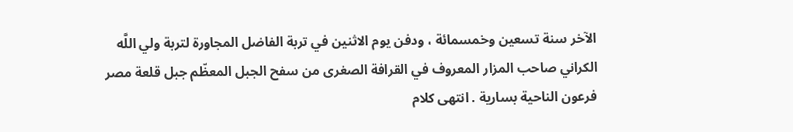الآخر سنة تسعين وخمسمائة ، ودفن يوم الاثنين في تربة الفاضل المجاورة لتربة ولي اللَّه الكراني صاحب المزار المعروف في القرافة الصغرى من سفح الجبل المعظّم جبل قلعة مصر فرعون الناحية بسارية . انتهى كلام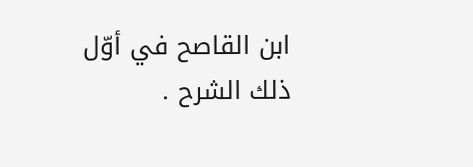ابن القاصح في أوّل ذلك الشرح .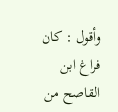وأقول : كان فراغ ابن القاصح من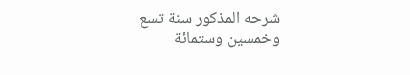شرحه المذكور سنة تسع وخمسين وستمائة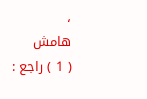،
هامش
( 1 ) راجع :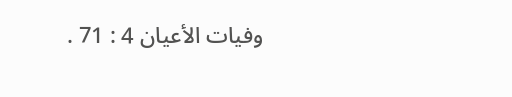وفيات الأعيان 4 : 71 .